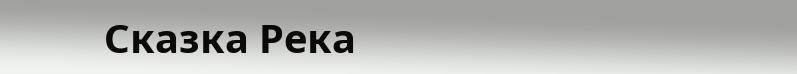Сказка Река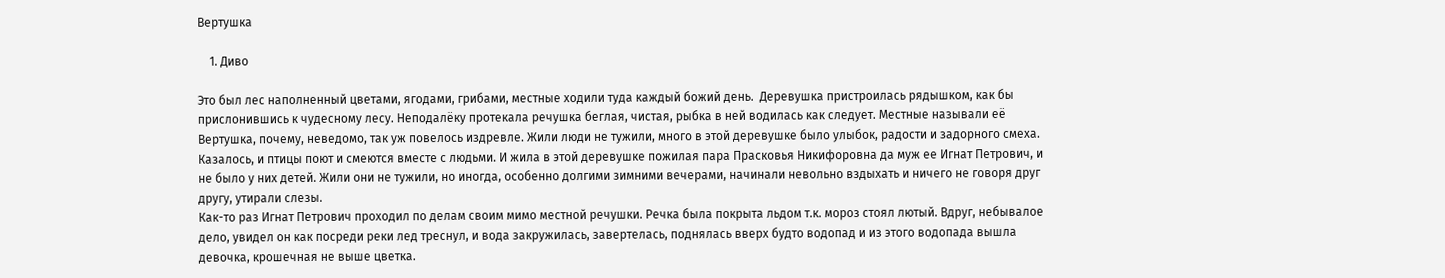Вертушка

    1. Диво

Это был лес наполненный цветами, ягодами, грибами, местные ходили туда каждый божий день.  Деревушка пристроилась рядышком, как бы прислонившись к чудесному лесу. Неподалёку протекала речушка беглая, чистая, рыбка в ней водилась как следует. Местные называли её Вертушка, почему, неведомо, так уж повелось издревле. Жили люди не тужили, много в этой деревушке было улыбок, радости и задорного смеха. Казалось, и птицы поют и смеются вместе с людьми. И жила в этой деревушке пожилая пара Прасковья Никифоровна да муж ее Игнат Петрович, и не было у них детей. Жили они не тужили, но иногда, особенно долгими зимними вечерами, начинали невольно вздыхать и ничего не говоря друг другу, утирали слезы.
Как-то раз Игнат Петрович проходил по делам своим мимо местной речушки. Речка была покрыта льдом т.к. мороз стоял лютый. Вдруг, небывалое дело, увидел он как посреди реки лед треснул, и вода закружилась, завертелась, поднялась вверх будто водопад и из этого водопада вышла девочка, крошечная не выше цветка.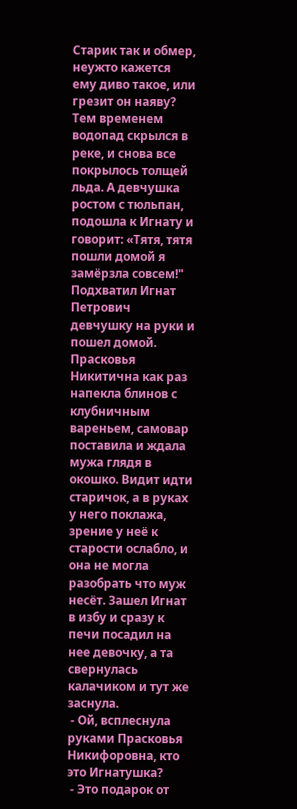Старик так и обмер, неужто кажется ему диво такое, или грезит он наяву? Тем временем водопад скрылся в реке, и снова все покрылось толщей льда. А девчушка ростом с тюльпан, подошла к Игнату и говорит: «Тятя, тятя пошли домой я замёрзла совсем!"
Подхватил Игнат Петрович девчушку на руки и пошел домой. Прасковья Никитична как раз напекла блинов с клубничным вареньем, самовар поставила и ждала мужа глядя в окошко. Видит идти старичок, а в руках у него поклажа, зрение у неё к старости ослабло, и она не могла разобрать что муж несёт. Зашел Игнат в избу и сразу к печи посадил на нее девочку, а та свернулась калачиком и тут же заснула.
 - Ой, всплеснула руками Прасковья Никифоровна, кто это Игнатушка?
 - Это подарок от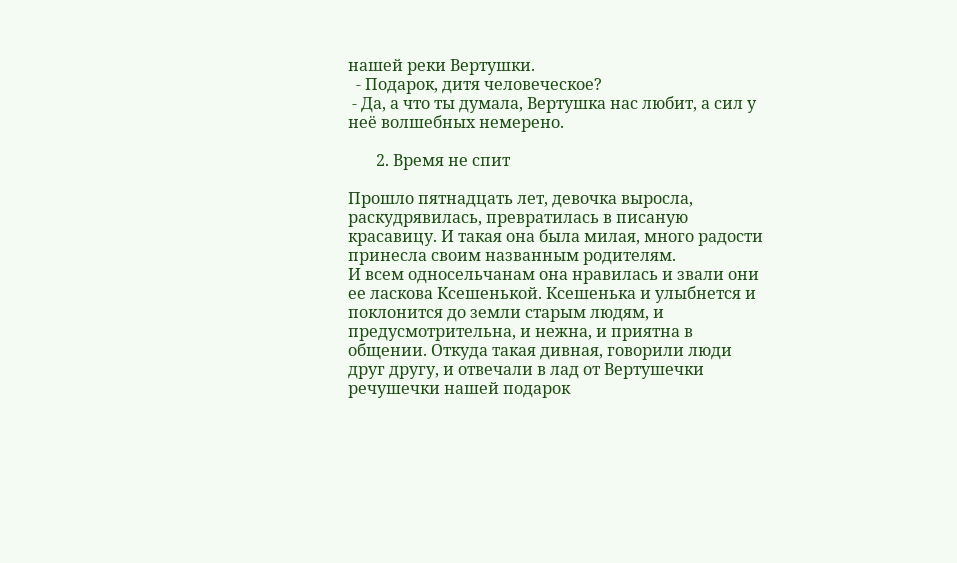нашей реки Вертушки.
  - Подарок, дитя человеческое?
 - Да, а что ты думала, Вертушка нас любит, а сил у неё волшебных немерено.

       2. Время не спит

Прошло пятнадцать лет, девочка выросла, раскудрявилась, превратилась в писаную красавицу. И такая она была милая, много радости принесла своим названным родителям.
И всем односельчанам она нравилась и звали они ее ласкова Ксешенькой. Ксешенька и улыбнется и поклонится до земли старым людям, и предусмотрительна, и нежна, и приятна в общении. Откуда такая дивная, говорили люди друг другу, и отвечали в лад от Вертушечки речушечки нашей подарок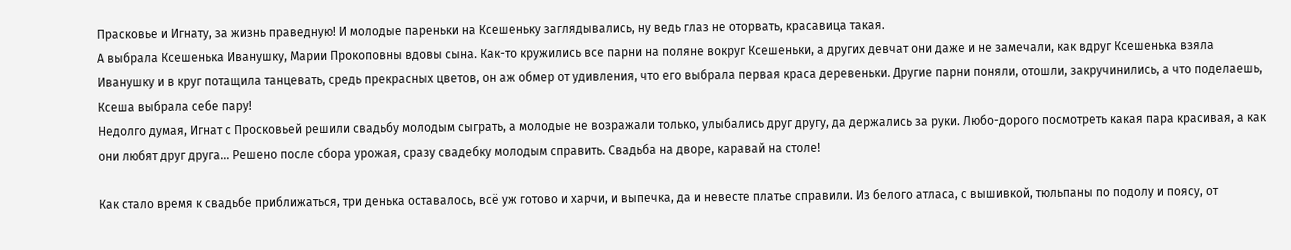Прасковье и Игнату, за жизнь праведную! И молодые пареньки на Ксешеньку заглядывались, ну ведь глаз не оторвать, красавица такая.
А выбрала Ксешенька Иванушку, Марии Прокоповны вдовы сына. Как-то кружились все парни на поляне вокруг Ксешеньки, а других девчат они даже и не замечали, как вдруг Ксешенька взяла Иванушку и в круг потащила танцевать, средь прекрасных цветов, он аж обмер от удивления, что его выбрала первая краса деревеньки. Другие парни поняли, отошли, закручинились, а что поделаешь, Ксеша выбрала себе пару!
Недолго думая, Игнат с Просковьей решили свадьбу молодым сыграть, а молодые не возражали только, улыбались друг другу, да держались за руки. Любо-дорого посмотреть какая пара красивая, а как они любят друг друга... Решено после сбора урожая, сразу свадебку молодым справить. Свадьба на дворе, каравай на столе!

Как стало время к свадьбе приближаться, три денька оставалось, всё уж готово и харчи, и выпечка, да и невесте платье справили. Из белого атласа, с вышивкой, тюльпаны по подолу и поясу, от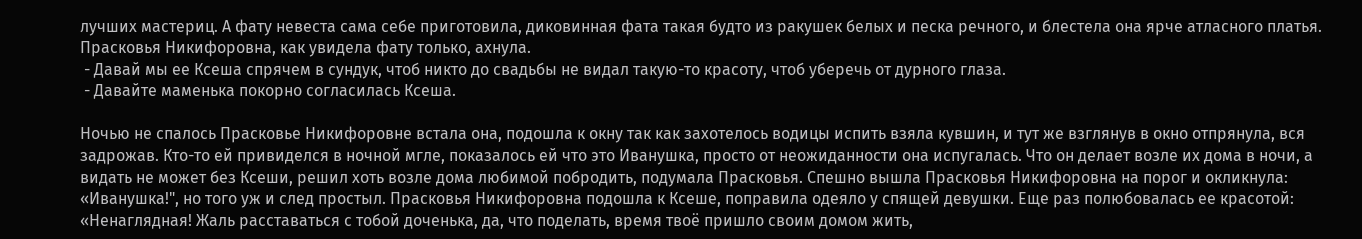лучших мастериц. А фату невеста сама себе приготовила, диковинная фата такая будто из ракушек белых и песка речного, и блестела она ярче атласного платья. Прасковья Никифоровна, как увидела фату только, ахнула.
 - Давай мы ее Ксеша спрячем в сундук, чтоб никто до свадьбы не видал такую-то красоту, чтоб уберечь от дурного глаза.
 - Давайте маменька покорно согласилась Ксеша.

Ночью не спалось Прасковье Никифоровне встала она, подошла к окну так как захотелось водицы испить взяла кувшин, и тут же взглянув в окно отпрянула, вся задрожав. Кто-то ей привиделся в ночной мгле, показалось ей что это Иванушка, просто от неожиданности она испугалась. Что он делает возле их дома в ночи, а видать не может без Ксеши, решил хоть возле дома любимой побродить, подумала Прасковья. Спешно вышла Прасковья Никифоровна на порог и окликнула: «Иванушка!", но того уж и след простыл. Прасковья Никифоровна подошла к Ксеше, поправила одеяло у спящей девушки. Еще раз полюбовалась ее красотой: «Ненаглядная! Жаль расставаться с тобой доченька, да, что поделать, время твоё пришло своим домом жить,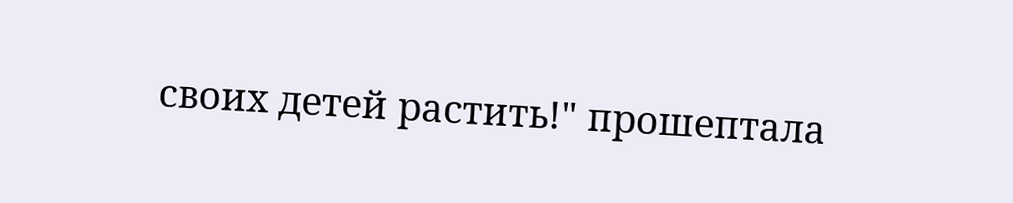своих детей растить!" прошептала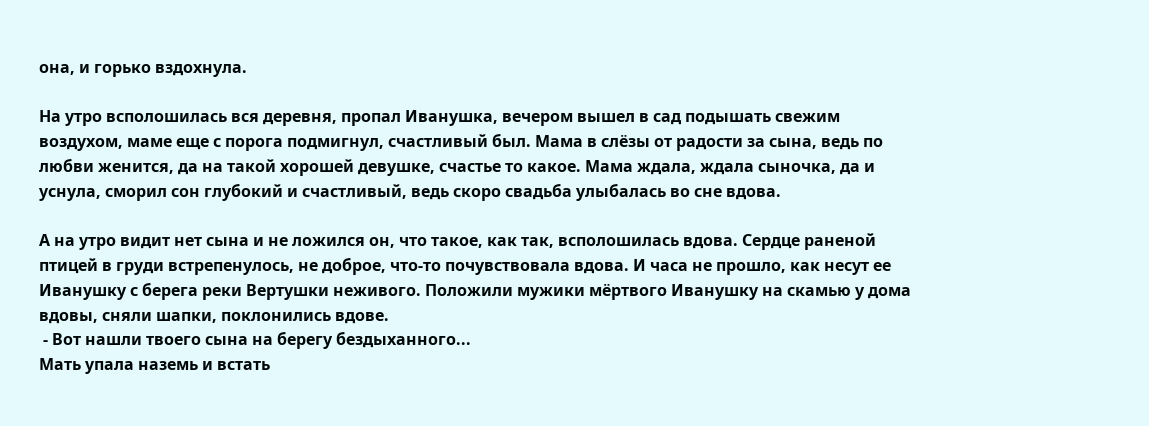она, и горько вздохнула.

На утро всполошилась вся деревня, пропал Иванушка, вечером вышел в сад подышать свежим воздухом, маме еще с порога подмигнул, счастливый был. Мама в слёзы от радости за сына, ведь по любви женится, да на такой хорошей девушке, счастье то какое. Мама ждала, ждала сыночка, да и уснула, сморил сон глубокий и счастливый, ведь скоро свадьба улыбалась во сне вдова.

А на утро видит нет сына и не ложился он, что такое, как так, всполошилась вдова. Сердце раненой птицей в груди встрепенулось, не доброе, что-то почувствовала вдова. И часа не прошло, как несут ее Иванушку с берега реки Вертушки неживого. Положили мужики мёртвого Иванушку на скамью у дома вдовы, сняли шапки, поклонились вдове.
 - Вот нашли твоего сына на берегу бездыханного...
Мать упала наземь и встать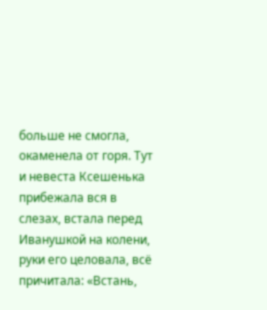больше не смогла, окаменела от горя. Тут и невеста Ксешенька прибежала вся в слезах, встала перед Иванушкой на колени, руки его целовала, всё причитала: «Встань,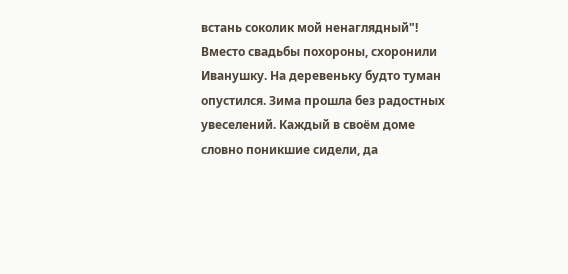встань соколик мой ненаглядный"! Вместо свадьбы похороны, схоронили Иванушку. На деревеньку будто туман опустился. Зима прошла без радостных увеселений. Каждый в своём доме словно поникшие сидели, да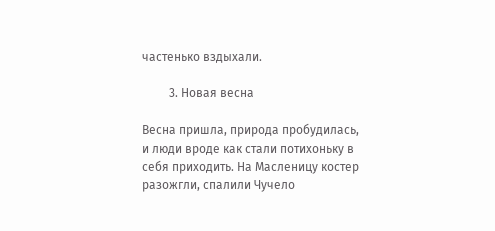частенько вздыхали.

         3. Новая весна

Весна пришла, природа пробудилась, и люди вроде как стали потихоньку в себя приходить. На Масленицу костер разожгли, спалили Чучело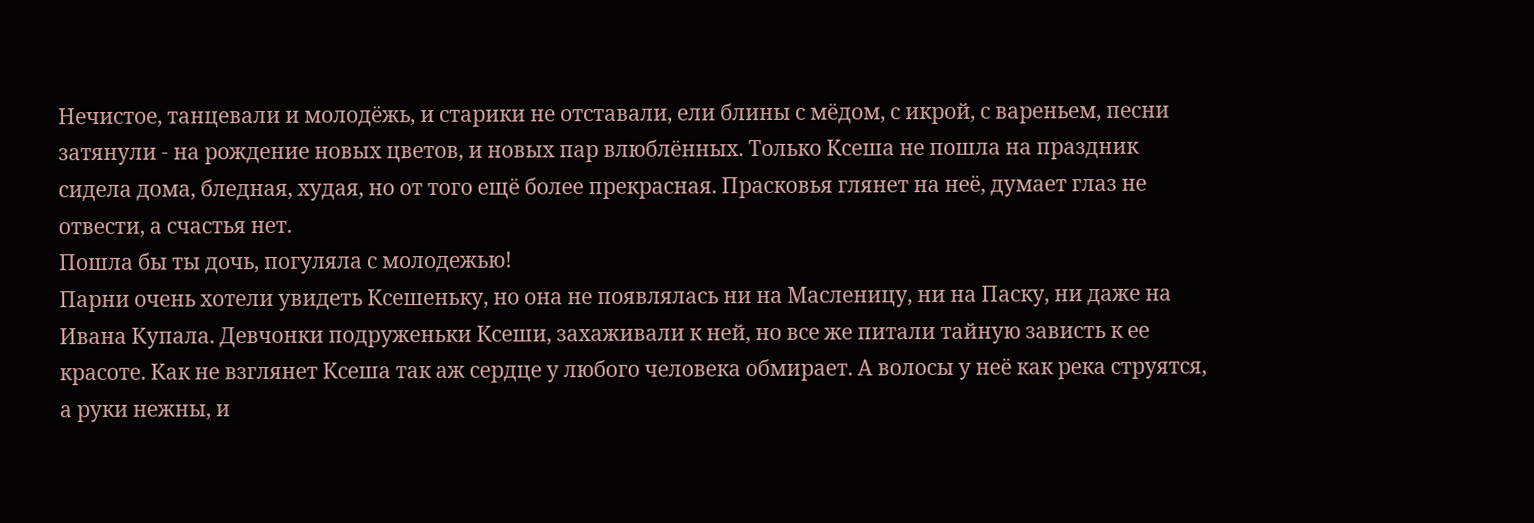Нечистое, танцевали и молодёжь, и старики не отставали, ели блины с мёдом, с икрой, с вареньем, песни затянули - на рождение новых цветов, и новых пар влюблённых. Только Ксеша не пошла на праздник сидела дома, бледная, худая, но от того ещё более прекрасная. Прасковья глянет на неё, думает глаз не отвести, а счастья нет.
Пошла бы ты дочь, погуляла с молодежью!
Парни очень хотели увидеть Ксешеньку, но она не появлялась ни на Масленицу, ни на Паску, ни даже на Ивана Купала. Девчонки подруженьки Ксеши, захаживали к ней, но все же питали тайную зависть к ее красоте. Как не взглянет Ксеша так аж сердце у любого человека обмирает. А волосы у неё как река струятся, а руки нежны, и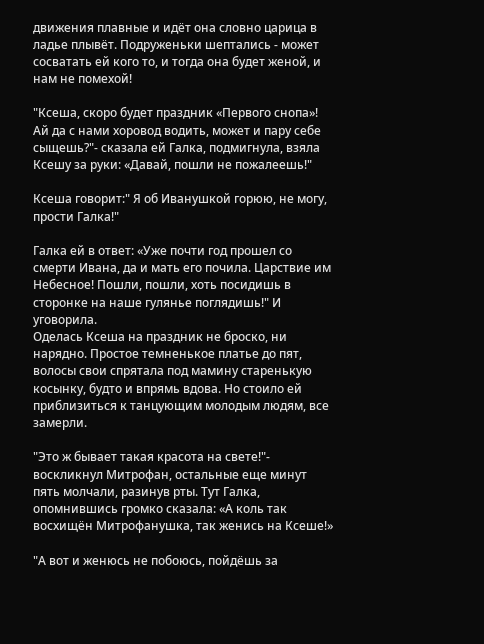движения плавные и идёт она словно царица в ладье плывёт. Подруженьки шептались - может сосватать ей кого то, и тогда она будет женой, и нам не помехой!

"Ксеша, скоро будет праздник «Первого снопа»! Ай да с нами хоровод водить, может и пару себе сыщешь?"- сказала ей Галка, подмигнула, взяла Ксешу за руки: «Давай, пошли не пожалеешь!"

Ксеша говорит:" Я об Иванушкой горюю, не могу, прости Галка!"

Галка ей в ответ: «Уже почти год прошел со смерти Ивана, да и мать его почила. Царствие им Небесное! Пошли, пошли, хоть посидишь в сторонке на наше гулянье поглядишь!" И уговорила.
Оделась Ксеша на праздник не броско, ни нарядно. Простое темненькое платье до пят, волосы свои спрятала под мамину старенькую косынку, будто и впрямь вдова. Но стоило ей приблизиться к танцующим молодым людям, все замерли.

"Это ж бывает такая красота на свете!"- воскликнул Митрофан, остальные еще минут пять молчали, разинув рты. Тут Галка, опомнившись громко сказала: «А коль так восхищён Митрофанушка, так женись на Ксеше!»

"А вот и женюсь не побоюсь, пойдёшь за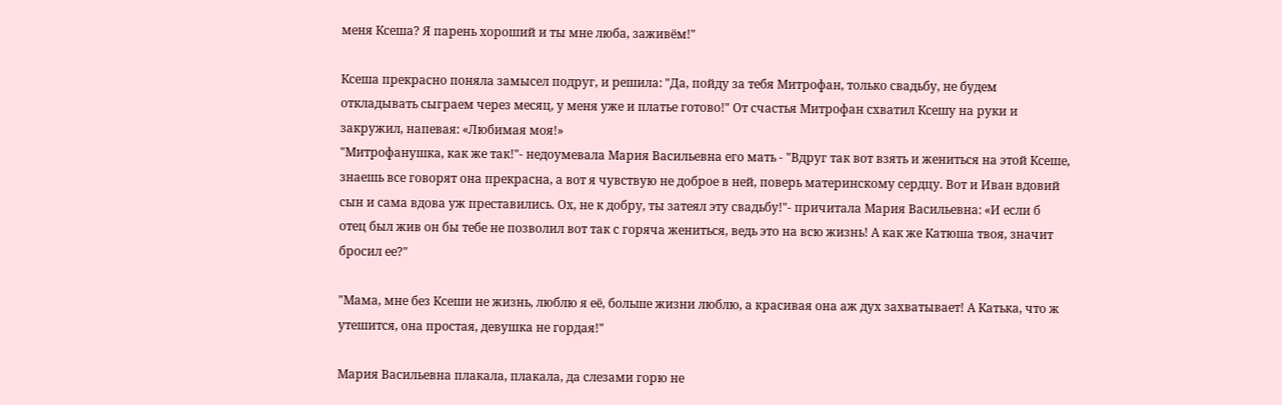меня Ксеша? Я парень хороший и ты мне люба, заживём!"

Ксеша прекрасно поняла замысел подруг, и решила: "Да, пойду за тебя Митрофан, только свадьбу, не будем откладывать сыграем через месяц, у меня уже и платье готово!" От счастья Митрофан схватил Ксешу на руки и закружил, напевая: «Любимая моя!»
"Митрофанушка, как же так!"- недоумевала Мария Васильевна его мать - "Вдруг так вот взять и жениться на этой Ксеше, знаешь все говорят она прекрасна, а вот я чувствую не доброе в ней, поверь материнскому сердцу. Вот и Иван вдовий сын и сама вдова уж преставились. Ох, не к добру, ты затеял эту свадьбу!"- причитала Мария Васильевна: «И если б отец был жив он бы тебе не позволил вот так с горяча жениться, ведь это на всю жизнь! А как же Катюша твоя, значит бросил ее?"

"Мама, мне без Ксеши не жизнь, люблю я её, больше жизни люблю, а красивая она аж дух захватывает! А Катька, что ж утешится, она простая, девушка не гордая!"

Мария Васильевна плакала, плакала, да слезами горю не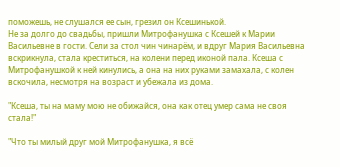поможешь, не слушался ее сын, грезил он Ксешинькой.
Не за долго до свадьбы, пришли Митрофанушка с Ксешей к Марии Васильевне в гости. Сели за стол чин чинарём, и вдруг Мария Васильевна вскрикнула, стала креститься, на колени перед иконой пала. Ксеша с Митрофанушкой к ней кинулись, а она на них руками замахала, с колен вскочила, несмотря на возраст и убежала из дома.

"Ксеша, ты на маму мою не обижайся, она как отец умер сама не своя стала!"

"Что ты милый друг мой Митрофанушка, я всё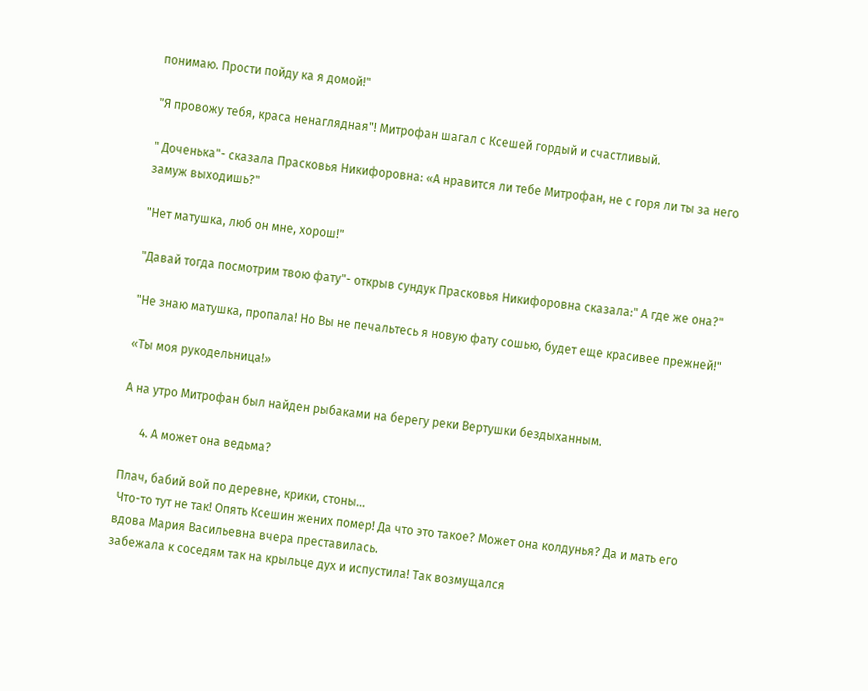понимаю. Прости пойду ка я домой!"

"Я провожу тебя, краса ненаглядная"! Митрофан шагал с Ксешей гордый и счастливый.

" Доченька"- сказала Прасковья Никифоровна: «А нравится ли тебе Митрофан, не с горя ли ты за него замуж выходишь?"

"Нет матушка, люб он мне, хорош!"

"Давай тогда посмотрим твою фату"- открыв сундук Прасковья Никифоровна сказала:" А где же она?"

"Не знаю матушка, пропала! Но Вы не печальтесь я новую фату сошью, будет еще красивее прежней!"

«Ты моя рукодельница!»

А на утро Митрофан был найден рыбаками на берегу реки Вертушки бездыханным.

      4. А может она ведьма?

Плач, бабий вой по деревне, крики, стоны…
 Что-то тут не так! Опять Ксешин жених помер! Да что это такое? Может она колдунья? Да и мать его вдова Мария Васильевна вчера преставилась.
забежала к соседям так на крыльце дух и испустила! Так возмущался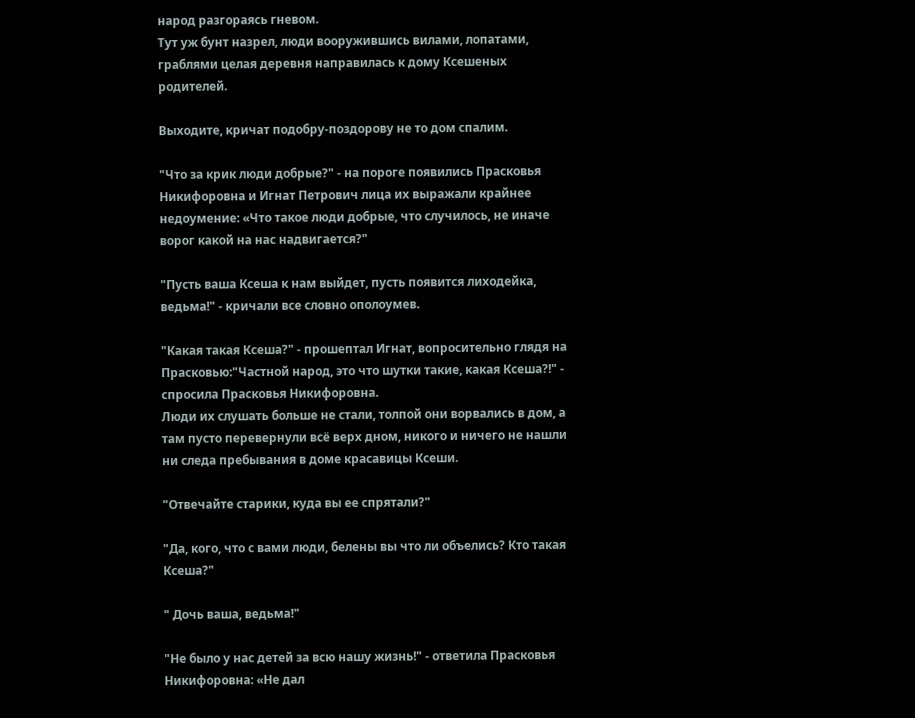народ разгораясь гневом.
Тут уж бунт назрел, люди вооружившись вилами, лопатами, граблями целая деревня направилась к дому Ксешеных родителей.

Выходите, кричат подобру-поздорову не то дом спалим.

"Что за крик люди добрые?" - на пороге появились Прасковья Никифоровна и Игнат Петрович лица их выражали крайнее недоумение: «Что такое люди добрые, что случилось, не иначе ворог какой на нас надвигается?"

"Пусть ваша Ксеша к нам выйдет, пусть появится лиходейка, ведьма!" - кричали все словно ополоумев.

"Какая такая Ксеша?" - прошептал Игнат, вопросительно глядя на Прасковью:"Частной народ, это что шутки такие, какая Ксеша?!" - спросила Прасковья Никифоровна.
Люди их слушать больше не стали, толпой они ворвались в дом, а там пусто перевернули всё верх дном, никого и ничего не нашли ни следа пребывания в доме красавицы Ксеши.

"Отвечайте старики, куда вы ее спрятали?"

"Да, кого, что с вами люди, белены вы что ли объелись? Кто такая Ксеша?"

" Дочь ваша, ведьма!"

"Не было у нас детей за всю нашу жизнь!" - ответила Прасковья Никифоровна: «Не дал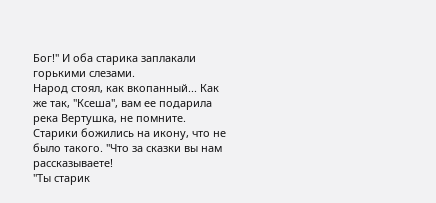Бог!" И оба старика заплакали горькими слезами.
Народ стоял, как вкопанный... Как же так, "Ксеша", вам ее подарила река Вертушка, не помните. Старики божились на икону, что не было такого. "Что за сказки вы нам рассказываете!
"Ты старик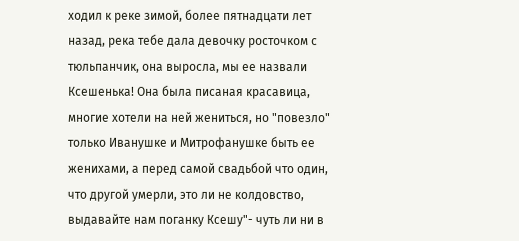ходил к реке зимой, более пятнадцати лет назад, река тебе дала девочку росточком с тюльпанчик, она выросла, мы ее назвали Ксешенька! Она была писаная красавица, многие хотели на ней жениться, но "повезло" только Иванушке и Митрофанушке быть ее женихами, а перед самой свадьбой что один, что другой умерли, это ли не колдовство, выдавайте нам поганку Ксешу"- чуть ли ни в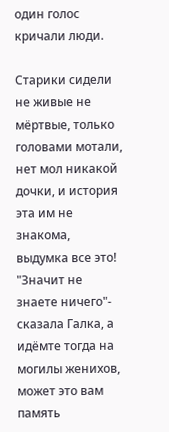один голос кричали люди.

Старики сидели не живые не мёртвые, только головами мотали, нет мол никакой дочки, и история эта им не знакома, выдумка все это!
"Значит не знаете ничего"- сказала Галка, а идёмте тогда на могилы женихов, может это вам память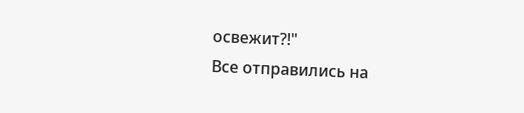освежит?!"
Все отправились на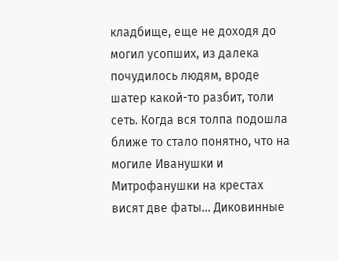кладбище, еще не доходя до могил усопших, из далека почудилось людям, вроде шатер какой-то разбит, толи сеть. Когда вся толпа подошла ближе то стало понятно, что на могиле Иванушки и Митрофанушки на крестах висят две фаты... Диковинные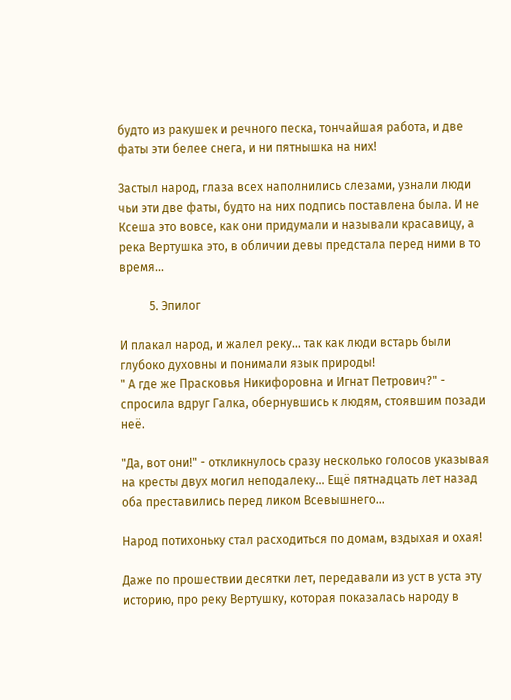будто из ракушек и речного песка, тончайшая работа, и две фаты эти белее снега, и ни пятнышка на них!

Застыл народ, глаза всех наполнились слезами, узнали люди чьи эти две фаты, будто на них подпись поставлена была. И не Ксеша это вовсе, как они придумали и называли красавицу, а река Вертушка это, в обличии девы предстала перед ними в то время...

          5. Эпилог

И плакал народ, и жалел реку... так как люди встарь были глубоко духовны и понимали язык природы!
" А где же Прасковья Никифоровна и Игнат Петрович?" - спросила вдруг Галка, обернувшись к людям, стоявшим позади неё.

"Да, вот они!" - откликнулось сразу несколько голосов указывая на кресты двух могил неподалеку... Ещё пятнадцать лет назад оба преставились перед ликом Всевышнего...

Народ потихоньку стал расходиться по домам, вздыхая и охая!

Даже по прошествии десятки лет, передавали из уст в уста эту историю, про реку Вертушку, которая показалась народу в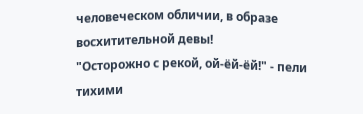человеческом обличии, в образе восхитительной девы!
"Осторожно с рекой, ой-ёй-ёй!" - пели тихими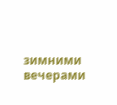зимними вечерами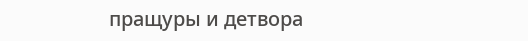пращуры и детвора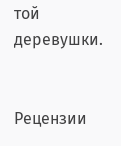той деревушки.


Рецензии